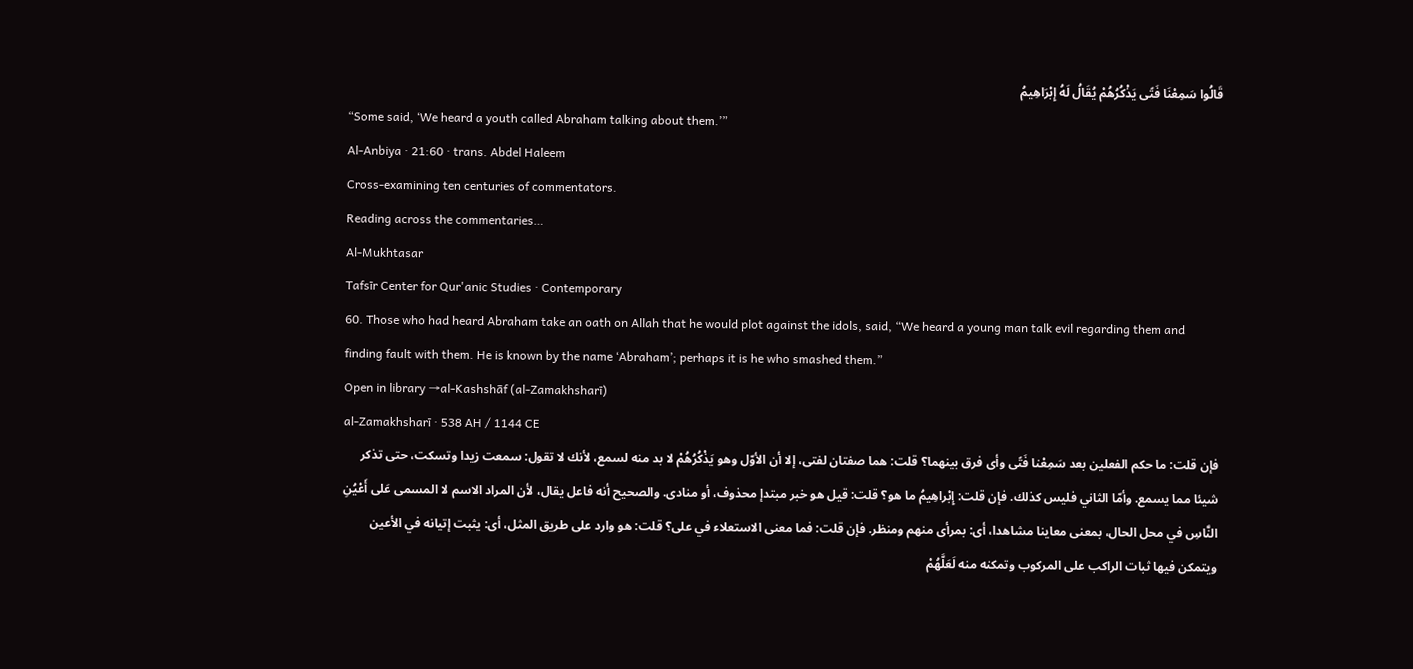قَالُوا سَمِعْنَا فَتًى يَذْكُرُهُمْ يُقَالُ لَهُ إِبْرَاهِيمُ
“Some said, ‘We heard a youth called Abraham talking about them.’”
Al-Anbiya · 21:60 · trans. Abdel Haleem
Cross-examining ten centuries of commentators.
Reading across the commentaries…
Al-Mukhtasar
Tafsīr Center for Qur'anic Studies · Contemporary
60. Those who had heard Abraham take an oath on Allah that he would plot against the idols, said, “We heard a young man talk evil regarding them and finding fault with them. He is known by the name ‘Abraham’; perhaps it is he who smashed them.”
Open in library →al-Kashshāf (al-Zamakhsharī)
al-Zamakhsharī · 538 AH / 1144 CE
فإن قلت: ما حكم الفعلين بعد سَمِعْنا فَتًى وأى فرق بينهما؟ قلت: هما صفتان لفتى، إلا أن الأوّل وهو يَذْكُرُهُمْ لا بد منه لسمع، لأنك لا تقول: سمعت زيدا وتسكت، حتى تذكر شيئا مما يسمع. وأمّا الثاني فليس كذلك. فإن قلت: إِبْراهِيمُ ما هو؟ قلت: قيل هو خبر مبتدإ محذوف، أو منادى. والصحيح أنه فاعل يقال، لأن المراد الاسم لا المسمى عَلى أَعْيُنِ النَّاسِ في محل الحال، بمعنى معاينا مشاهدا، أى: بمرأى منهم ومنظر. فإن قلت: فما معنى الاستعلاء في على؟ قلت: هو وارد على طريق المثل، أى: يثبت إتيانه في الأعين ويتمكن فيها ثبات الراكب على المركوب وتمكنه منه لَعَلَّهُمْ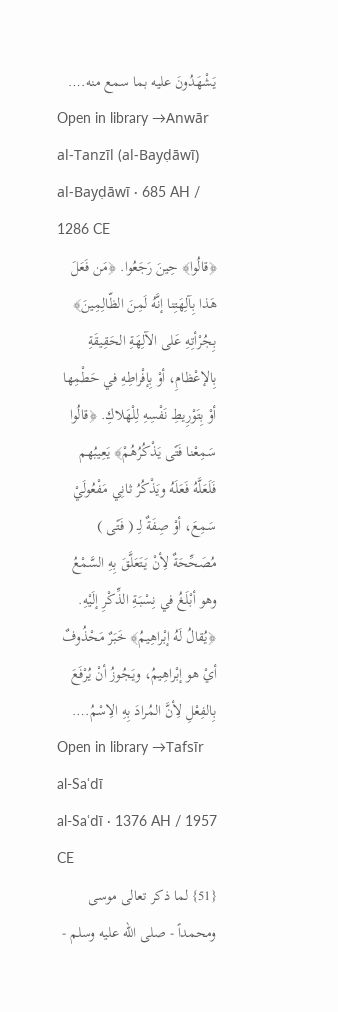يَشْهَدُونَ عليه بما سمع منه.…
Open in library →Anwār al-Tanzīl (al-Bayḍāwī)
al-Bayḍāwī · 685 AH / 1286 CE
﴿قالُوا﴾ حِينَ رَجَعُوا. ﴿مَن فَعَلَ هَذا بِآلِهَتِنا إنَّهُ لَمِنَ الظّالِمِينَ﴾ بِجُرْأتِهِ عَلى الآلِهَةِ الحَقِيقَةِ بِالإعْظامِ، أوْ بِإفْراطِهِ في حَطْمِها أوْ بِتَوْرِيطِ نَفْسِهِ لِلْهَلاكِ. ﴿قالُوا سَمِعْنا فَتًى يَذْكُرُهُمْ﴾ يَعِيبُهم فَلَعَلَّهُ فَعَلَهُ ويَذْكُرُ ثانِي مَفْعُولَيْ سَمِعَ، أوْ صِفَةٌ لِـ ( فَتًى ) مُصَحِّحَةٌ لِأنْ يَتَعَلَّقَ بِهِ السَّمْعُ وهو أبْلَغُ في نِسْبَةِ الذِّكْرِ إلَيْهِ. ﴿يُقالُ لَهُ إبْراهِيمُ﴾ خَبَرٌ مَحْذُوفٌ أيْ هو إبْراهِيمُ، ويَجُوزُ أنْ يُرْفَعَ بِالفِعْلِ لِأنَّ المُرادَ بِهِ الِاسْمُ.…
Open in library →Tafsīr al-Saʿdī
al-Saʿdī · 1376 AH / 1957 CE
{51} لما ذكر تعالى موسى ومحمداً - صلى الله عليه وسلم -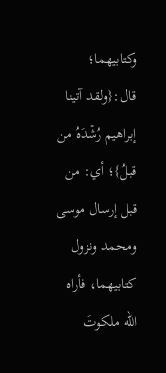وكتابيهما؛ قال:{ولقد آتينا إبراهيم رُشۡدَهُ من قبلُ}؛ أي: من قبل إرسال موسى ومحمد ونزول كتابيهما، فأراه الله ملكوتَ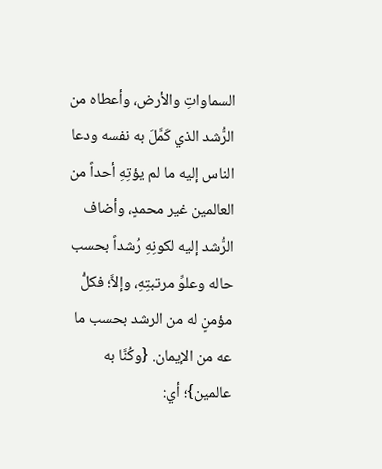السماواتِ والأرض، وأعطاه من الرُّشد الذي كَمَّلَ به نفسه ودعا الناس إليه ما لم يؤتِهِ أحداً من العالمين غير محمدٍ، وأضاف الرُّشد إليه لكونِهِ رُشداً بحسب حاله وعلوِّ مرتبتِهِ، وإلاَّ؛ فكلُّ مؤمنٍ له من الرشد بحسب ما عه من الإيمان. {وكُنَّا به عالمين}؛ أي: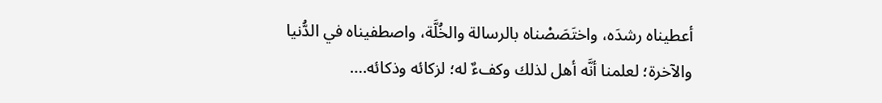أعطيناه رشدَه، واختَصَصْناه بالرسالة والخُلَّة، واصطفيناه في الدُّنيا والآخرة؛ لعلمنا أنَّه أهل لذلك وكفءٌ له؛ لزكائه وذكائه.…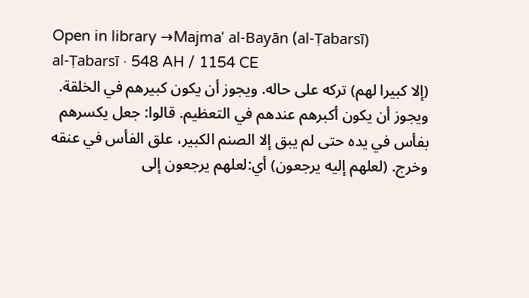Open in library →Majmaʿ al-Bayān (al-Ṭabarsī)
al-Ṭabarsī · 548 AH / 1154 CE
(إلا كبيرا لهم) تركه على حاله. ويجوز أن يكون كبيرهم في الخلقة. ويجوز أن يكون أكبرهم عندهم في التعظيم. قالوا: جعل يكسرهم بفأس في يده حتى لم يبق إلا الصنم الكبير، علق الفأس في عنقه وخرج. (لعلهم إليه يرجعون) أي:لعلهم يرجعون إلى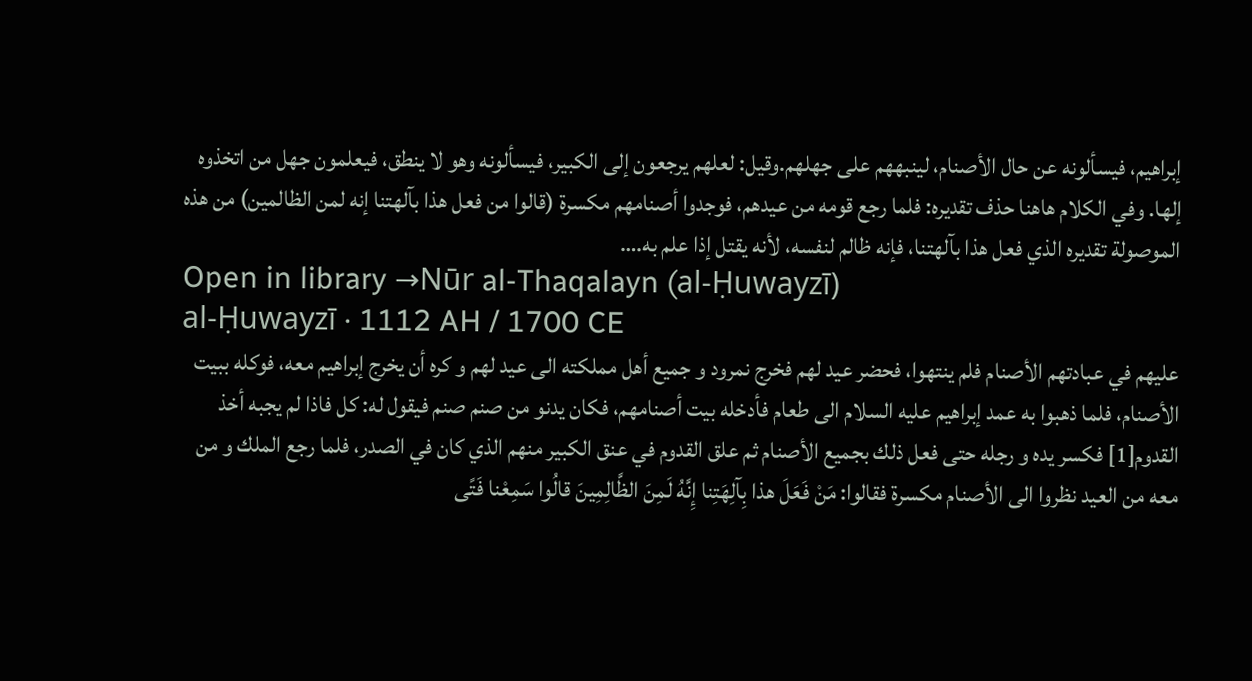إبراهيم، فيسألونه عن حال الأصنام، لينبههم على جهلهم.وقيل: لعلهم يرجعون إلى الكبير، فيسألونه وهو لا ينطق، فيعلمون جهل من اتخذوه إلها. وفي الكلام هاهنا حذف تقديره: فلما رجع قومه من عيدهم، فوجدوا أصنامهم مكسرة (قالوا من فعل هذا بآلهتنا إنه لمن الظالمين) من هذه الموصولة تقديره الذي فعل هذا بآلهتنا، فإنه ظالم لنفسه، لأنه يقتل إذا علم به.…
Open in library →Nūr al-Thaqalayn (al-Ḥuwayzī)
al-Ḥuwayzī · 1112 AH / 1700 CE
عليهم في عبادتهم الأصنام فلم ينتهوا، فحضر عيد لهم فخرج نمرود و جميع أهل مملكته الى عيد لهم و كره أن يخرج إبراهيم معه، فوكله ببيت الأصنام، فلما ذهبوا به عمد إبراهيم عليه السلام الى طعام فأدخله بيت أصنامهم، فكان يدنو من صنم صنم فيقول له: كل فاذا لم يجبه أخذ القدوم‌[1] فكسر يده و رجله حتى فعل ذلك بجميع الأصنام ثم علق القدوم في عنق الكبير منهم الذي كان في الصدر، فلما رجع الملك و من معه من العيد نظروا الى الأصنام مكسرة فقالوا: مَنْ فَعَلَ هذا بِآلِهَتِنا إِنَّهُ لَمِنَ الظَّالِمِينَ قالُوا سَمِعْنا فَتًى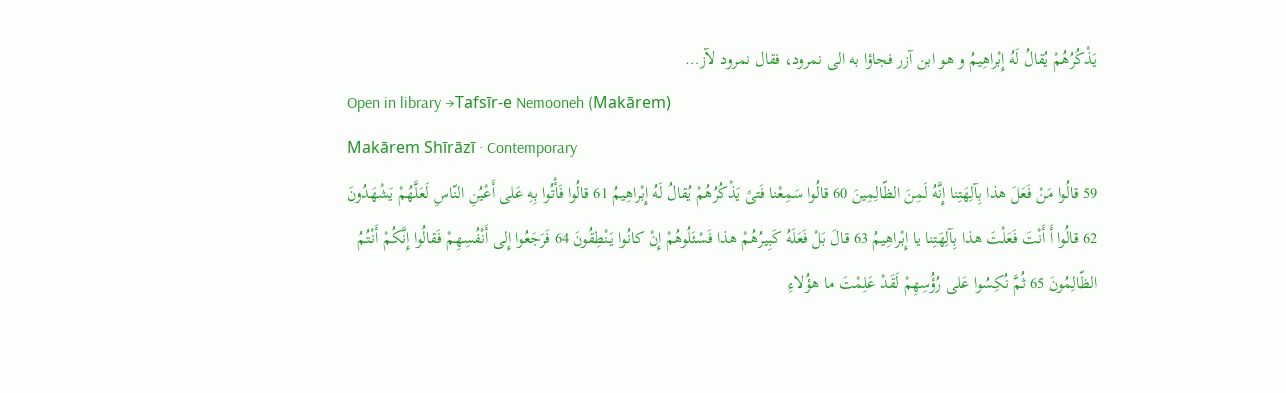يَذْكُرُهُمْ يُقالُ لَهُ إِبْراهِيمُ‌ و هو ابن آزر فجاؤا به الى نمرود، فقال نمرود لآز…
Open in library →Tafsīr-e Nemooneh (Makārem)
Makārem Shīrāzī · Contemporary
59 قالُوا مَنْ فَعَلَ هذا بِآلِهَتِنا إِنَّهُ لَمِنَ الظّالِمِینَ 60 قالُوا سَمِعْنا فَتىً یَذْکُرُهُمْ یُقالُ لَهُ إِبْراهِیمُ 61 قالُوا فَأْتُوا بِهِ عَلى أَعْیُنِ النّاسِ لَعَلَّهُمْ یَشْهَدُونَ 62 قالُوا أَ أَنْتَ فَعَلْتَ هذا بِآلِهَتِنا یا إِبْراهِیمُ 63 قالَ بَلْ فَعَلَهُ کَبِیرُهُمْ هذا فَسْئَلُوهُمْ إِنْ کانُوا یَنْطِقُونَ 64 فَرَجَعُوا إِلى أَنْفُسِهِمْ فَقالُوا إِنَّکُمْ أَنْتُمُ الظّالِمُونَ 65 ثُمَّ نُکِسُوا عَلى رُؤُسِهِمْ لَقَدْ عَلِمْتَ ما هؤُلاءِ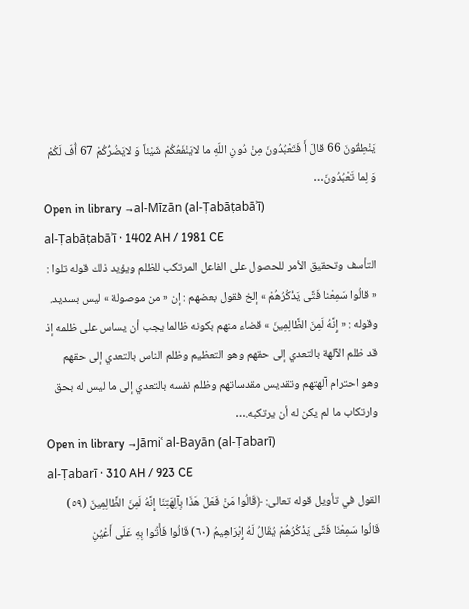یَنْطِقُونَ 66 قالَ أَ فَتَعْبُدُونَ مِنْ دُونِ اللّهِ ما لایَنْفَعُکُمْ شَیْئاً وَ لایَضُرُّکُمْ 67 أُفّ لَکُمْ وَ لِما تَعْبُدُونَ…
Open in library →al-Mīzān (al-Ṭabāṭabāʾī)
al-Ṭabāṭabāʾī · 1402 AH / 1981 CE
التأسف وتحقيق الأمر للحصول على الفاعل المرتكب للظلم ويؤيد ذلك قوله تلوا : « قالُوا سَمِعْنا فَتًى يَذْكُرُهُمْ » إلخ فقول بعضهم : إن « من موصولة » ليس بسديد. وقوله : « إِنَّهُ لَمِنَ الظَّالِمِينَ » قضاء منهم بكونه ظالما يجب أن يساس على ظلمه إذ قد ظلم الآلهة بالتعدي إلى حقهم وهو التعظيم وظلم الناس بالتعدي إلى حقهم وهو احترام آلهتهم وتقديس مقدساتهم وظلم نفسه بالتعدي إلى ما ليس له بحق وارتكاب ما لم يكن له أن يرتكبه.…
Open in library →Jāmiʿ al-Bayān (al-Ṭabarī)
al-Ṭabarī · 310 AH / 923 CE
القول في تأويل قوله تعالى: ﴿قَالُوا مَنْ فَعَلَ هَذَا بِآلِهَتِنَا إِنَّهُ لَمِنَ الظَّالِمِينَ (٥٩) قَالُوا سَمِعْنَا فَتًى يَذْكُرُهُمْ يُقَالُ لَهُ إِبْرَاهِيمُ (٦٠) قَالُوا فَأْتُوا بِهِ عَلَى أَعْيُنِ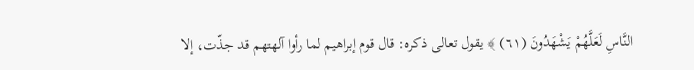النَّاسِ لَعَلَّهُمْ يَشْهَدُونَ (٦١) ﴾ يقول تعالى ذكره: قال قوم إبراهيم لما رأوا آلهتهم قد جذّت، إلا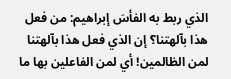الذي ربط به الفأسَ إبراهيم: من فعل هذا بآلهتنا؟ إن الذي فعل هذا بآلهتنا لمن الظالمين! أي لمن الفاعلين بها ما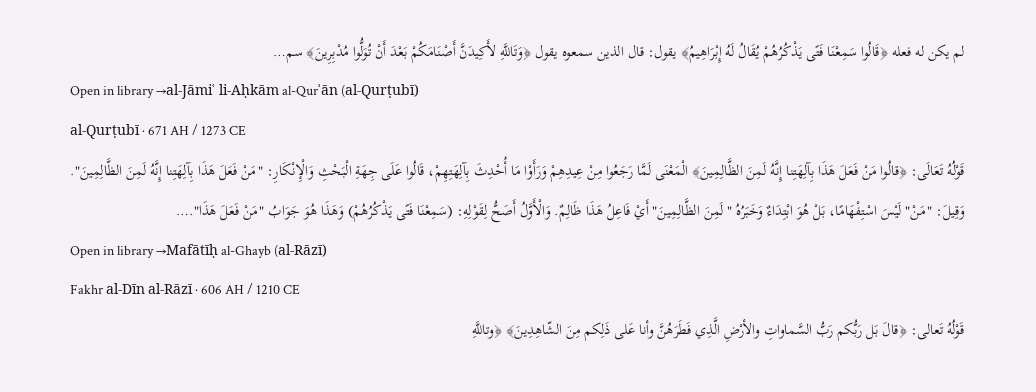لم يكن له فعله ﴿قَالُوا سَمِعْنَا فَتًى يَذْكُرُهُمْ يُقَالُ لَهُ إِبْرَاهِيمُ﴾ يقول: قال الذين سمعوه يقول ﴿وَتَاللَّهِ لأَكِيدَنَّ أَصْنَامَكُمْ بَعْدَ أَنْ تُوَلُّوا مُدْبِرِينَ﴾ سم…
Open in library →al-Jāmiʿ li-Aḥkām al-Qurʾān (al-Qurṭubī)
al-Qurṭubī · 671 AH / 1273 CE
قَوْلُهُ تَعَالَى: ﴿قالُوا مَنْ فَعَلَ هَذَا بِآلِهَتِنا إِنَّهُ لَمِنَ الظَّالِمِينَ﴾ الْمَعْنَى لَمَّا رَجَعُوا مِنْ عِيدِهِمْ وَرَأَوْا مَا أُحْدِثَ بِآلِهَتِهِمْ، قَالُوا عَلَى جِهَةِ الْبَحْثِ وَالْإِنْكَارِ: "مَنْ فَعَلَ هَذَا بِآلِهَتِنا إِنَّهُ لَمِنَ الظَّالِمِينَ". وَقِيلَ: "مَنْ" لَيْسَ اسْتِفْهَامًا، بَلْ هُوَ ابْتِدَاءٌ وَخَبَرُهُ "لَمِنَ الظَّالِمِينَ" أَيْ فَاعِلُ هَذَا ظَالِمٌ. وَالْأَوَّلُ أَصَحُّ لِقَوْلِهِ: (سَمِعْنَا فَتًى يَذْكُرُهُمْ) وَهَذَا هُوَ جَوَابُ "مَنْ فَعَلَ هَذَا".…
Open in library →Mafātīḥ al-Ghayb (al-Rāzī)
Fakhr al-Dīn al-Rāzī · 606 AH / 1210 CE
قَوْلُهُ تَعالى: ﴿قالَ بَل رَبُّكم رَبُّ السَّماواتِ والأرْضِ الَّذِي فَطَرَهُنَّ وأنا عَلى ذَلِكم مِنَ الشّاهِدِينَ﴾ ﴿وتاللَّهِ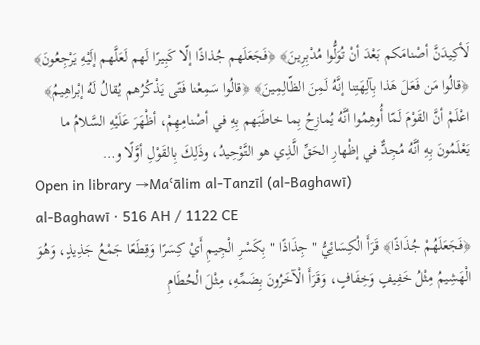لَأكِيدَنَّ أصْنامَكم بَعْدَ أنْ تُوَلُّوا مُدْبِرِينَ﴾ ﴿فَجَعَلَهم جُذاذًا إلّا كَبِيرًا لَهم لَعَلَّهم إلَيْهِ يَرْجِعُونَ﴾ ﴿قالُوا مَن فَعَلَ هَذا بِآلِهَتِنا إنَّهُ لَمِنَ الظّالِمِينَ﴾ ﴿قالُوا سَمِعْنا فَتًى يَذْكُرُهم يُقالُ لَهُ إبْراهِيمُ﴾ اعْلَمْ أنَّ القَوْمَ لَمّا أُوهِمُوا أنَّهُ يُمازِحُ بِما خاطَبَهم بِهِ في أصْنامِهِمْ، أظْهَرَ عَلَيْهِ السَّلامُ ما يَعْلَمُونَ بِهِ أنَّهُ مُجِدٌّ في إظْهارِ الحَقِّ الَّذِي هو التَّوْحِيدُ، وذَلِكَ بِالقَوْلِ أوَّلًا و…
Open in library →Maʿālim al-Tanzīl (al-Baghawī)
al-Baghawī · 516 AH / 1122 CE
﴿فَجَعَلَهُمْ جُذَاذًا﴾ قَرَأَ الْكِسَائِيُّ " جِذَاذًا " بِكَسْرِ الْجِيمِ أَيْ كِسَرًا وَقِطَعًا جَمْعُ جَذِيذٍ، وَهُوَ الْهَشِيمُ مِثْلُ خَفِيفٍ وَخِفَافٍ، وَقَرَأَ الْآخَرُونَ بِضَمِّهِ، مِثْلَ الْحُطَامِ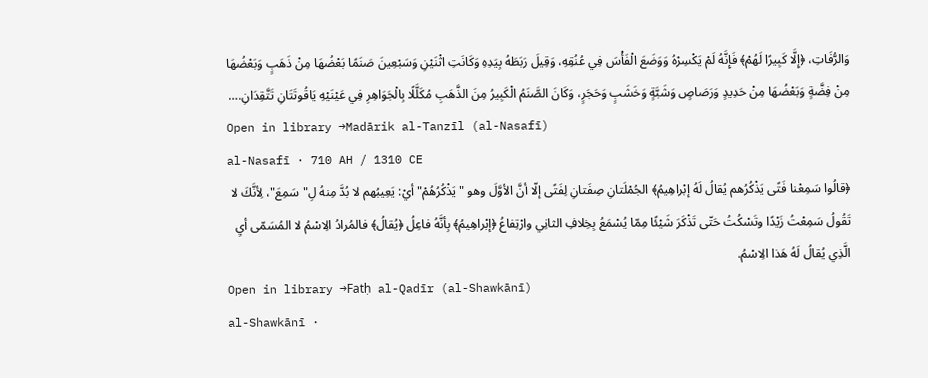وَالرُّفَاتِ، ﴿إِلَّا كَبِيرًا لَهُمْ﴾ فَإِنَّهُ لَمْ يَكْسِرْهُ وَوَضَعَ الْفَأْسَ فِي عُنُقِهِ، وَقِيلَ رَبَطَهُ بِيَدِهِ وَكَانَتِ اثْنَيْنِ وَسَبْعِينَ صَنَمًا بَعْضُهَا مِنْ ذَهَبٍ وَبَعْضُهَا مِنْ فِضَّةٍ وَبَعْضُهَا مِنْ حَدِيدٍ وَرَصَاصٍ وَشَبَّةٍ وَخَشَبٍ وَحَجَرٍ، وَكَانَ الصَّنَمُ الْكَبِيرُ مِنَ الذَّهَبِ مُكَلَّلًا بِالْجَوَاهِرِ فِي عَيْنَيْهِ يَاقُوتَتَانِ تَتَّقِدَانِ.…
Open in library →Madārik al-Tanzīl (al-Nasafī)
al-Nasafī · 710 AH / 1310 CE
﴿قالُوا سَمِعْنا فَتًى يَذْكُرُهم يُقالُ لَهُ إبْراهِيمُ﴾ الجُمْلَتانِ صِفَتانِ لِفَتًى إلّا أنَّ الأوَّلَ وهو "يَذْكُرُهُمْ" أيْ: يَعِيبُهم لا بُدَّ مِنهُ لِ"سَمِعَ"، لِأنَّكَ لا تَقُولُ سَمِعْتُ زَيْدًا وتَسْكُتُ حَتّى تَذْكَرَ شَيْئًا مِمّا يُسْمَعُ بِخِلافِ الثانِي وارْتِفاعُ ﴿إبْراهِيمُ﴾ بِأنَّهُ فاعِلُ ﴿يُقالُ﴾ فالمُرادُ الِاسْمُ لا المُسَمّى أيِ الَّذِي يُقالُ لَهُ هَذا الِاسْمُ.
Open in library →Fatḥ al-Qadīr (al-Shawkānī)
al-Shawkānī ·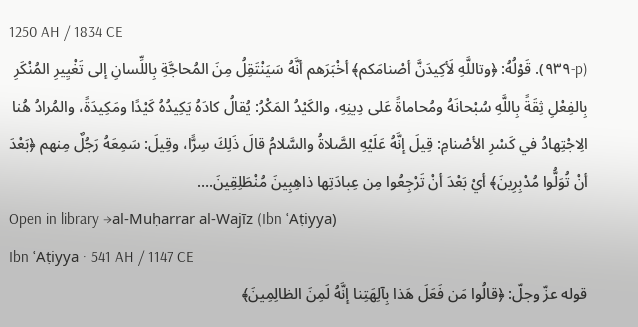1250 AH / 1834 CE
(p-٩٣٩). قَوْلُهُ: ﴿وتاللَّهِ لَأكِيدَنَّ أصْنامَكم﴾ أخْبَرَهم أنَّهُ سَيَنْتَقِلُ مِنَ المُحاجَّةِ بِاللِّسانِ إلى تَغْيِيرِ المُنْكَرِ بِالفِعْلِ ثِقَةً بِاللَّهِ سُبْحانَهُ ومُحاماةً عَلى دِينِهِ، والكَيْدُ المَكْرُ: يُقالُ كادَهُ يَكِيدُهُ كَيْدًا ومَكِيدَةً، والمُرادُ هُنا الِاجْتِهادُ في كَسْرِ الأصْنامِ: قِيلَ إنَّهُ عَلَيْهِ الصَّلاةُ والسَّلامُ قالَ ذَلِكَ سِرًّا، وقِيلَ: سَمِعَهُ رَجُلٌ مِنهم ﴿بَعْدَ أنْ تُوَلُّوا مُدْبِرِينَ﴾ أيْ بَعْدَ أنْ تَرْجِعُوا مِن عِبادَتِها ذاهِبِينَ مُنْطَلِقِينَ.…
Open in library →al-Muḥarrar al-Wajīz (Ibn ʿAṭiyya)
Ibn ʿAṭiyya · 541 AH / 1147 CE
قوله عزّ وجلّ: ﴿قالُوا مَن فَعَلَ هَذا بِآلِهَتِنا إنَّهُ لَمِنَ الظالِمِينَ﴾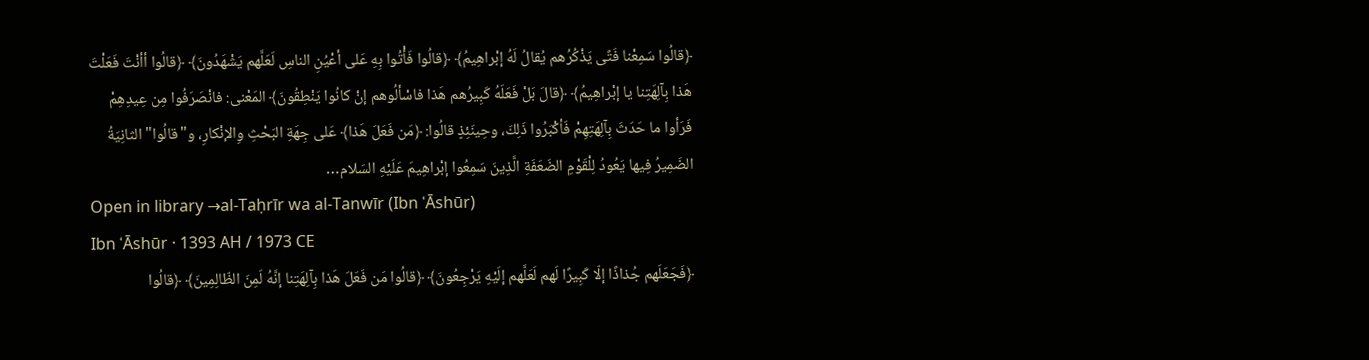﴿قالُوا سَمِعْنا فَتًى يَذْكُرُهم يُقالُ لَهُ إبْراهِيمُ﴾ ﴿قالُوا فَأْتُوا بِهِ عَلى أعْيُنِ الناسِ لَعَلَّهم يَشْهَدُونَ﴾ ﴿قالُوا أأنْتَ فَعَلْتَ هَذا بِآلِهَتِنا يا إبْراهِيمُ﴾ ﴿قالَ بَلْ فَعَلَهُ كَبِيرُهم هَذا فاسْألُوهم إنْ كانُوا يَنْطِقُونَ﴾ المَعْنى: فانْصَرَفُوا مِن عِيدِهِمْ فَرَأوا ما حَدَثَ بِآلِهَتِهِمْ فَأكْبَرُوا ذَلِكَ، وحِينَئِذٍ قالُوا: ﴿مَن فَعَلَ هَذا﴾ عَلى جِهَةِ البَحْثِ وِالإنْكارِ، و"قالُوا" الثانِيَةُ الضَمِيرُ فِيها يَعُودُ لِلْقَوْمِ الضَعَفَةِ الَّذِينَ سَمِعُوا إبْراهِيمَ عَلَيْهِ السَلام…
Open in library →al-Taḥrīr wa al-Tanwīr (Ibn ʿĀshūr)
Ibn ʿĀshūr · 1393 AH / 1973 CE
﴿فَجَعَلَهم جُذاذًا إلّا كَبِيرًا لَهم لَعَلَّهم إلَيْهِ يَرْجِعُونَ﴾ ﴿قالُوا مَن فَعَلَ هَذا بِآلِهَتِنا إنَّهُ لَمِنَ الظّالِمِينَ﴾ ﴿قالُوا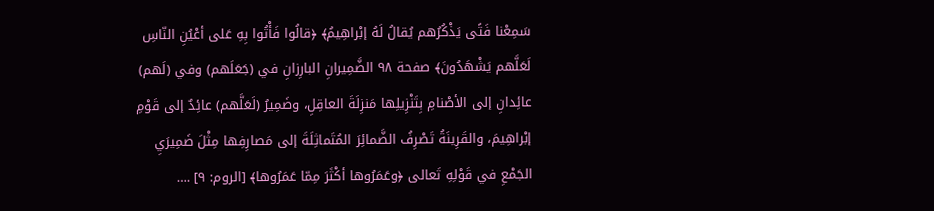سَمِعْنا فَتًى يَذْكُرُهم يُقالُ لَهُ إبْراهِيمُ﴾ ﴿قالُوا فَأْتُوا بِهِ عَلى أعْيُنِ النّاسِ لَعَلَّهم يَشْهَدُونَ﴾ صفحة ٩٨ الضَّمِيرانِ البارِزانِ في (جَعَلَهم) وفي (لَهم) عائِدانِ إلى الأصْنامِ بِتَنْزِيلِها مَنزِلَةَ العاقِلِ، وضَمِيرُ (لَعَلَّهم) عائِدٌ إلى قَوْمِ إبْراهِيمَ، والقَرِينَةُ تَصْرِفُ الضَّمائِرَ المُتَماثِلَةَ إلى مَصارِفِها مِثْلَ ضَمِيرَيِ الجَمْعِ في قَوْلِهِ تَعالى ﴿وعَمَرُوها أكْثَرَ مِمّا عَمَرُوها﴾ [الروم: ٩] .…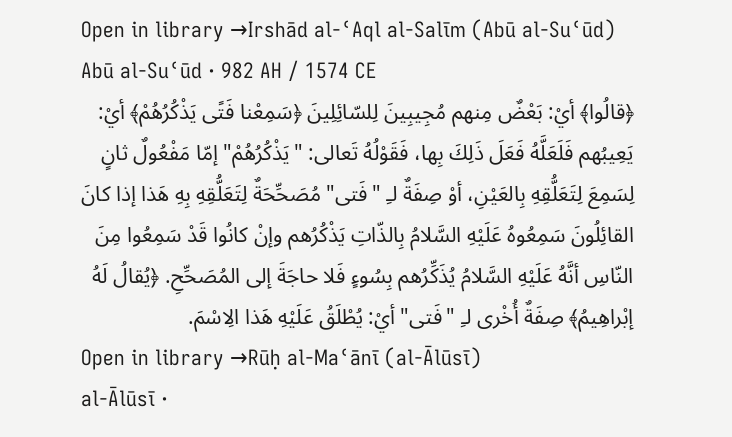Open in library →Irshād al-ʿAql al-Salīm (Abū al-Suʿūd)
Abū al-Suʿūd · 982 AH / 1574 CE
﴿قالُوا﴾ أيْ: بَعْضٌ مِنهم مُجِيبِينَ لِلسّائِلِينَ ﴿سَمِعْنا فَتًى يَذْكُرُهُمْ﴾ أيْ: يَعِيبُهم فَلَعَلَّهُ فَعَلَ ذَلِكَ بِها، فَقَوْلُهُ تَعالى: "يَذْكُرُهُمْ" إمّا مَفْعُولٌ ثانٍ لِسَمِعَ لِتَعَلُّقِهِ بِالعَيْنِ، أوْ صِفَةٌ لـِ "فَتى" مُصَحِّحَةٌ لِتَعَلُّقِهِ بِهِ هَذا إذا كانَ القائِلُونَ سَمِعُوهُ عَلَيْهِ السَّلامُ بِالذّاتِ يَذْكُرُهم وإنْ كانُوا قَدْ سَمِعُوا مِنَ النّاسِ أنَّهُ عَلَيْهِ السَّلامُ يُذَكِّرُهم بِسُوءٍ فَلا حاجَةَ إلى المُصَحِّحِ. ﴿يُقالُ لَهُ إبْراهِيمُ﴾ صِفَةٌ أُخْرى لـِ "فَتى" أيْ: يُطْلَقُ عَلَيْهِ هَذا الِاسْمَ.
Open in library →Rūḥ al-Maʿānī (al-Ālūsī)
al-Ālūsī ·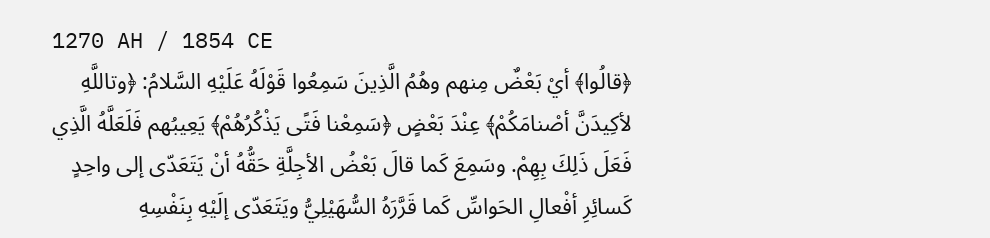1270 AH / 1854 CE
﴿قالُوا﴾ أيْ بَعْضٌ مِنهم وهُمُ الَّذِينَ سَمِعُوا قَوْلَهُ عَلَيْهِ السَّلامُ: ﴿وتاللَّهِ لأكِيدَنَّ أصْنامَكُمْ﴾ عِنْدَ بَعْضٍ ﴿سَمِعْنا فَتًى يَذْكُرُهُمْ﴾ يَعِيبُهم فَلَعَلَّهُ الَّذِي فَعَلَ ذَلِكَ بِهِمْ. وسَمِعَ كَما قالَ بَعْضُ الأجِلَّةِ حَقُّهُ أنْ يَتَعَدّى إلى واحِدٍ كَسائِرِ أفْعالِ الحَواسِّ كَما قَرَّرَهُ السُّهَيْلِيُّ ويَتَعَدّى إلَيْهِ بِنَفْسِهِ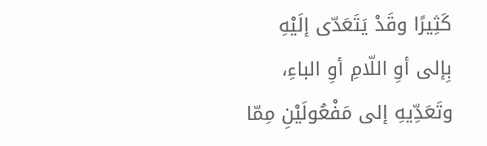كَثِيرًا وقَدْ يَتَعَدّى إلَيْهِ بِإلى أوِ اللّامِ أوِ الباءِ، وتَعَدِّيهِ إلى مَفْعُولَيْنِ مِمّا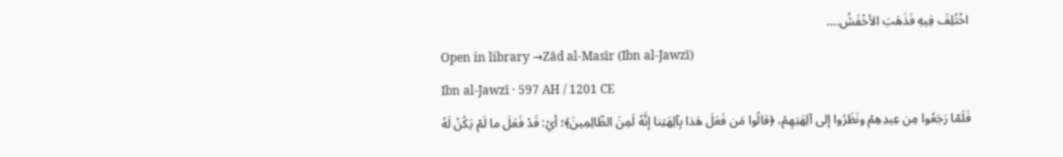اخْتُلِفَ فِيهِ فَذَهَبَ الأخْفَشُ.…
Open in library →Zād al-Masīr (Ibn al-Jawzī)
Ibn al-Jawzī · 597 AH / 1201 CE
فَلَمّا رَجَعُوا مِن عِيدِهِمْ ونَظَرُوا إلى آلِهَتِهِمْ، ﴿قالُوا مَن فَعَلَ هَذا بِآلِهَتِنا إنَّهُ لَمِنَ الظّالِمِينَ﴾؛ أيْ: قَدْ فَعَلَ ما لَمْ يَكُنْ لَهُ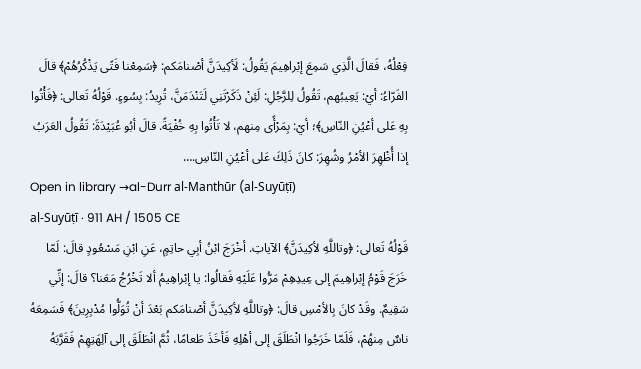فِعْلُهُ، فَقالَ الَّذِي سَمِعَ إبْراهِيمَ يَقُولُ: لَأكِيدَنَّ أصْنامَكم: ﴿سَمِعْنا فَتًى يَذْكُرُهُمْ﴾ قالَ الفَرّاءُ: أيْ: يَعِيبُهم، تَقُولُ لِلرَّجُلِ: لَئِنْ ذَكَرْتَنِي لَتَنْدَمَنَّ، تُرِيدُ: بِسُوءٍ. قَوْلُهُ تَعالى: ﴿فَأْتُوا بِهِ عَلى أعْيُنِ النّاسِ﴾؛ أيْ: بِمَرْأًى مِنهم، لا تَأْتُوا بِهِ خُفْيَةً. قالَ أبُو عُبَيْدَةَ: تَقُولُ العَرَبُ إذا أُظْهِرَ الأمْرُ وشُهِرَ: كانَ ذَلِكَ عَلى أعْيُنِ النّاسِ.…
Open in library →al-Durr al-Manthūr (al-Suyūṭī)
al-Suyūṭī · 911 AH / 1505 CE
قَوْلُهُ تَعالى: ﴿وتاللَّهِ لأكِيدَنَّ﴾ الآياتِ. أخْرَجَ ابْنُ أبِي حاتِمٍ، عَنِ ابْنِ مَسْعُودٍ قالَ: لَمّا خَرَجَ قَوْمُ إبْراهِيمَ إلى عِيدِهِمْ مَرُّوا عَلَيْهِ فَقالُوا: يا إبْراهِيمُ ألا تَخْرُجُ مَعَنا؟ قالَ: إنِّي سَقِيمٌ. وقَدْ كانَ بِالأمْسِ قالَ: ﴿وتاللَّهِ لأكِيدَنَّ أصْنامَكم بَعْدَ أنْ تُوَلُّوا مُدْبِرِينَ﴾ فَسَمِعَهُ ناسٌ مِنهُمْ، فَلَمّا خَرَجُوا انْطَلَقَ إلى أهْلِهِ فَأخَذَ طَعامًا، ثُمَّ انْطَلَقَ إلى آلِهَتِهِمْ فَقَرَّبَهُ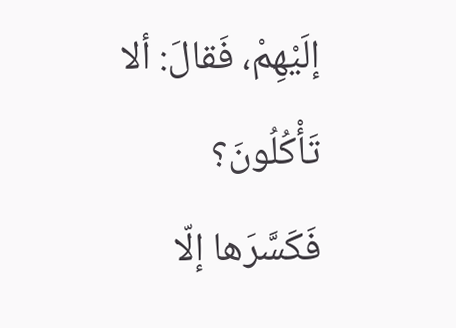إلَيْهِمْ، فَقالَ: ألا تَأْكُلُونَ؟ فَكَسَّرَها إلّا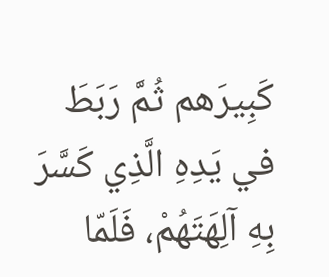كَبِيرَهم ثُمَّ رَبَطَ في يَدِهِ الَّذِي كَسَّرَ بِهِ آلِهَتَهُمْ، فَلَمّا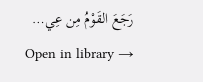رَجَعَ القَوْمُ مِن عِي…
Open in library →